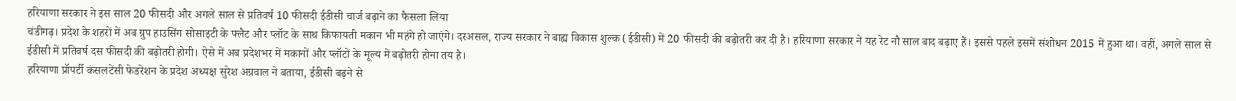हरियाणा सरकार ने इस साल 20 फीसदी और अगले साल से प्रतिवर्ष 10 फीसदी ईडीसी चार्ज बढ़ाने का फैसला लिया
चंडीगढ़। प्रदेश के शहरों में अब ग्रुप हाउसिंग सोसाइटी के फ्लैट और प्लॉट के साथ किफायती मकान भी महंगे हो जाएंगे। दरअसल, राज्य सरकार ने बाह्य विकास शुल्क (ईडीसी) में 20 फीसदी की बढ़ोतरी कर दी है। हरियाणा सरकार ने यह रेट नौ साल बाद बढ़ाए हैं। इससे पहले इसमें संशोधन 2015 में हुआ था। वहीं, अगले साल से ईडीसी में प्रतिवर्ष दस फीसदी की बढ़ोतरी होगी। ऐसे में अब प्रदेशभर में मकानों और प्लॉटों के मूल्य में बढ़ोतरी होना तय है।
हरियाणा प्रॉपर्टी कंसलटेंसी फेडरेशन के प्रदेश अध्यक्ष सुरेश अग्रवाल ने बताया, ईडीसी बढ़ने से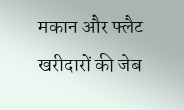मकान और फ्लैट खरीदारों की जेब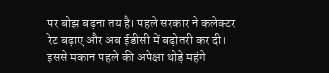पर बोझ बढ़ना तय है। पहले सरकार ने कलेक्टर रेट बढ़ाए और अब ईडीसी में बढ़ोतरी कर दी। इससे मकान पहले की अपेक्षा थोड़े महंगे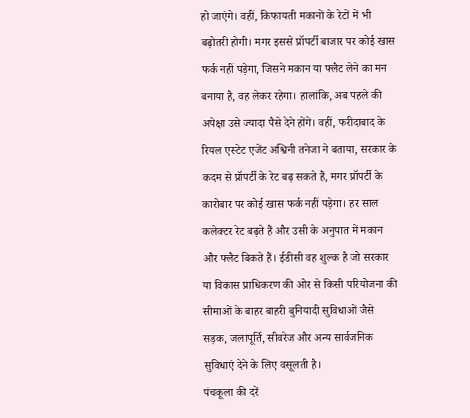हो जाएंगे। वहीं, किफायती मकानों के रेटों में भी बढ़ोतरी होगी। मगर इससे प्रॉपर्टी बाजार पर कोई खास फर्क नहीं पड़ेगा, जिसने मकान या फ्लैट लेने का मन बनाया है, वह लेकर रहेगा। हालांकि, अब पहले की अपेक्षा उसे ज्यादा पैसे देने होंगे। वहीं, फरीदाबाद के रियल एस्टेट एजेंट अश्विनी तनेजा ने बताया, सरकार के कदम से प्रॉपर्टी के रेट बढ़ सकते हैं, मगर प्रॉपर्टी के कारोबार पर कोई खास फर्क नहीं पड़ेगा। हर साल कलेक्टर रेट बढ़ते हैं और उसी के अनुपात में मकान और फ्लैट बिकते हैं। ईडीसी वह शुल्क है जो सरकार या विकास प्राधिकरण की ओर से किसी परियोजना की सीमाओं के बाहर बाहरी बुनियादी सुविधाओं जैसे सड़क, जलापूर्ति, सीवरेज और अन्य सार्वजनिक सुविधाएं देने के लिए वसूलती है।
पंचकूला की दरें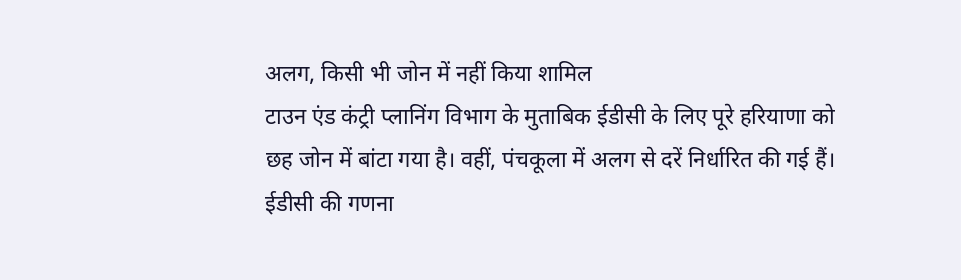अलग, किसी भी जोन में नहीं किया शामिल
टाउन एंड कंट्री प्लानिंग विभाग के मुताबिक ईडीसी के लिए पूरे हरियाणा को छह जोन में बांटा गया है। वहीं, पंचकूला में अलग से दरें निर्धारित की गई हैं। ईडीसी की गणना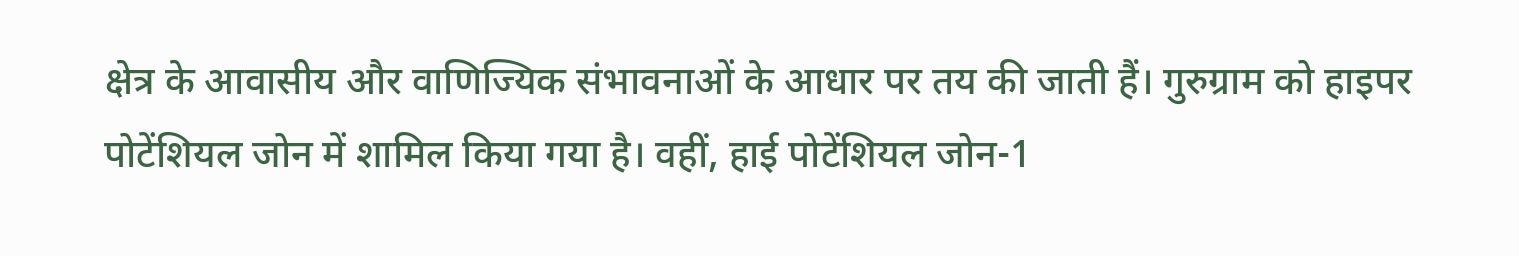क्षेत्र के आवासीय और वाणिज्यिक संभावनाओं के आधार पर तय की जाती हैं। गुरुग्राम को हाइपर पोटेंशियल जोन में शामिल किया गया है। वहीं, हाई पोटेंशियल जोन-1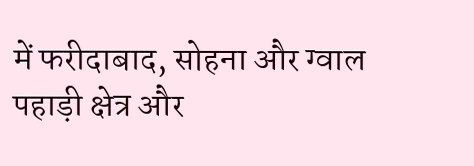में फरीदाबाद, सोहना और ग्वाल पहाड़ी क्षेत्र और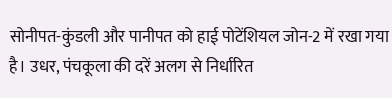सोनीपत-कुंडली और पानीपत को हाई पोटेंशियल जोन-2 में रखा गया है। उधर, पंचकूला की दरें अलग से निर्धारित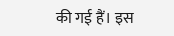की गई हैं। इस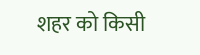शहर को किसी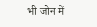भी जोन में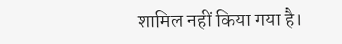शामिल नहीं किया गया है।